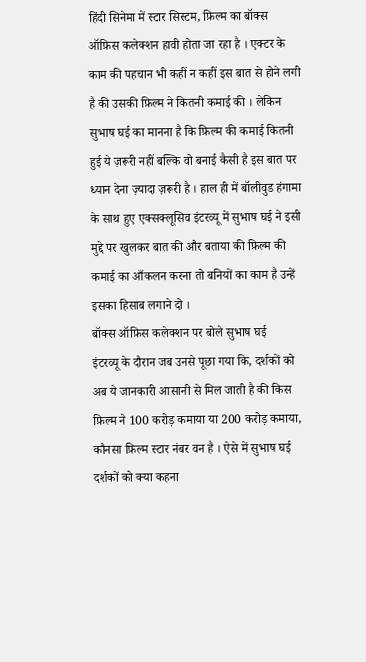हिंदी सिनेमा में स्टार सिस्टम, फ़िल्म का बॉक्स ऑफ़िस कलेक्शन हावी होता जा रहा है । एक्टर के काम की पहचान भी कहीं न कहीं इस बात से होने लगी है की उसकी फ़िल्म ने कितनी कमाई की । लेकिन सुभाष घई का मानना है कि फ़िल्म की कमाई कितनी हुई ये ज़रूरी नहीं बल्कि वो बनाई कैसी है इस बात पर ध्यान देना ज़्यादा ज़रूरी है । हाल ही में बॉलीवुड हंगामा के साथ हुए एक्सक्लूसिव इंटरव्यू में सुभाष घई ने इसी मुद्दे पर खुलकर बात की और बताया की फ़िल्म की कमाई का आँकलन करना तो बनियों का काम है उन्हें इसका हिसाब लगाने दो ।
बॉक्स ऑफ़िस कलेक्शन पर बोले सुभाष घई
इंटरव्यू के दौरान जब उनसे पूछा गया कि, दर्शकों को अब ये जानकारी आसानी से मिल जाती है की किस फ़िल्म ने 100 करोड़ कमाया या 200 करोड़ कमाया, कौनसा फ़िल्म स्टार नंबर वन है । ऐसे में सुभाष घई दर्शकों को क्या कहना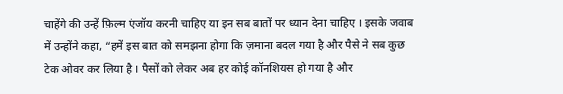चाहेंगे की उन्हें फ़िल्म एंजॉय करनी चाहिए या इन सब बातों पर ध्यान देना चाहिए । इसके जवाब में उन्होंने कहा, “हमें इस बात को समझना होगा कि ज़माना बदल गया है और पैसे ने सब कुछ टेक ओवर कर लिया है । पैसों को लेकर अब हर कोई कॉनशियस हो गया है और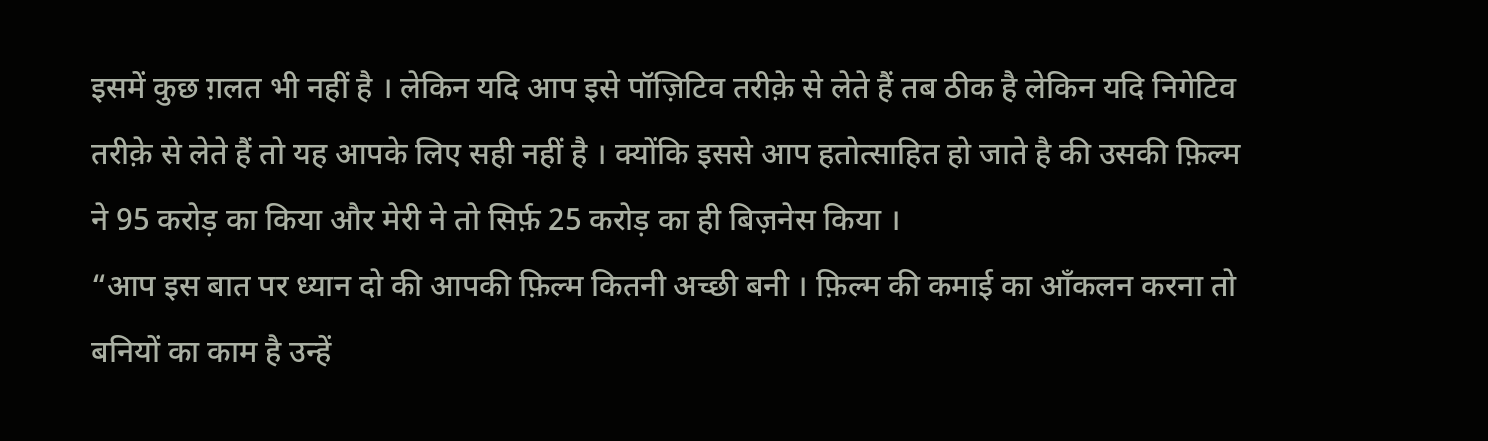इसमें कुछ ग़लत भी नहीं है । लेकिन यदि आप इसे पॉज़िटिव तरीक़े से लेते हैं तब ठीक है लेकिन यदि निगेटिव तरीक़े से लेते हैं तो यह आपके लिए सही नहीं है । क्योंकि इससे आप हतोत्साहित हो जाते है की उसकी फ़िल्म ने 95 करोड़ का किया और मेरी ने तो सिर्फ़ 25 करोड़ का ही बिज़नेस किया ।
“आप इस बात पर ध्यान दो की आपकी फ़िल्म कितनी अच्छी बनी । फ़िल्म की कमाई का आँकलन करना तो बनियों का काम है उन्हें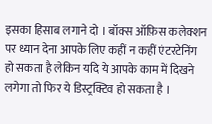इसका हिसाब लगाने दो । बॉक्स ऑफ़िस कलेक्शन पर ध्यान देना आपके लिए कहीं न कहीं एंटरटेनिंग हो सकता है लेकिन यदि ये आपके काम में दिखने लगेगा तो फिर ये डिस्ट्रक्टिव हो सकता है ।